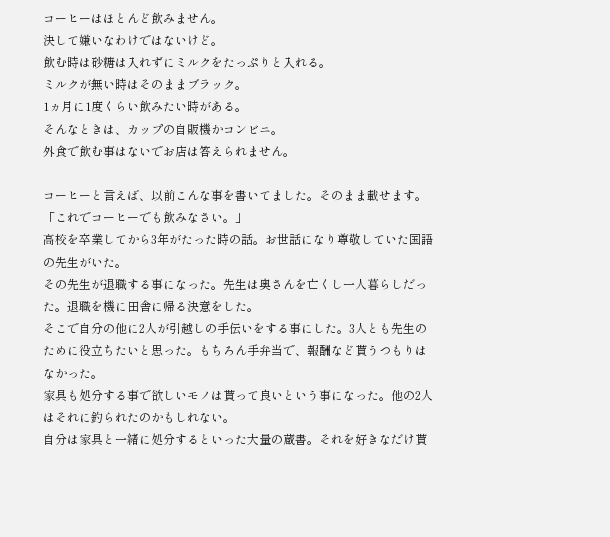コーヒーはほとんど飲みません。
決して嫌いなわけではないけど。
飲む時は砂糖は入れずにミルクをたっぷりと入れる。
ミルクが無い時はそのままブラック。
1ヵ月に1度くらい飲みたい時がある。
そんなときは、カップの自販機かコンビニ。
外食で飲む事はないでお店は答えられません。

コーヒーと言えば、以前こんな事を書いてました。そのまま載せます。
「これでコーヒーでも飲みなさい。」
高校を卒業してから3年がたった時の話。お世話になり尊敬していた国語の先生がいた。
その先生が退職する事になった。先生は奥さんを亡くし一人暮らしだった。退職を機に田舎に帰る決意をした。
そこで自分の他に2人が引越しの手伝いをする事にした。3人とも先生のために役立ちたいと思った。もちろん手弁当で、報酬など貰うつもりはなかった。
家具も処分する事で欲しいモノは貰って良いという事になった。他の2人はそれに釣られたのかもしれない。
自分は家具と一緒に処分するといった大量の蔵書。それを好きなだけ貰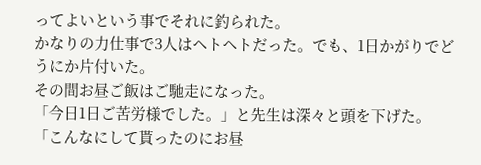ってよいという事でそれに釣られた。
かなりの力仕事で3人はヘトヘトだった。でも、1日かがりでどうにか片付いた。
その間お昼ご飯はご馳走になった。
「今日1日ご苦労様でした。」と先生は深々と頭を下げた。
「こんなにして貰ったのにお昼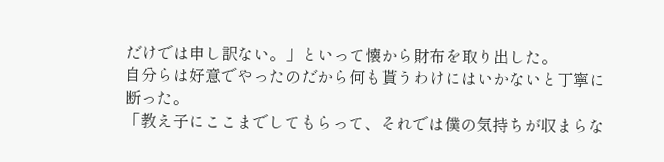だけでは申し訳ない。」といって懐から財布を取り出した。
自分らは好意でやったのだから何も貰うわけにはいかないと丁寧に断った。
「教え子にここまでしてもらって、それでは僕の気持ちが収まらな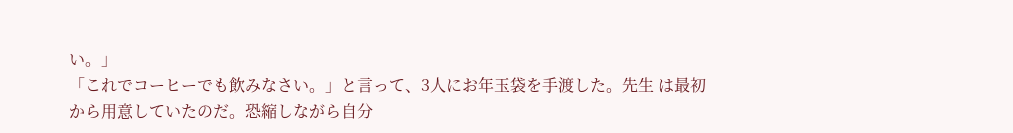い。」
「これでコーヒーでも飲みなさい。」と言って、3人にお年玉袋を手渡した。先生 は最初から用意していたのだ。恐縮しながら自分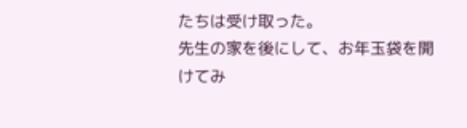たちは受け取った。
先生の家を後にして、お年玉袋を開けてみ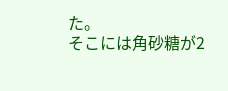た。
そこには角砂糖が2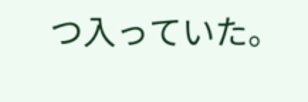つ入っていた。